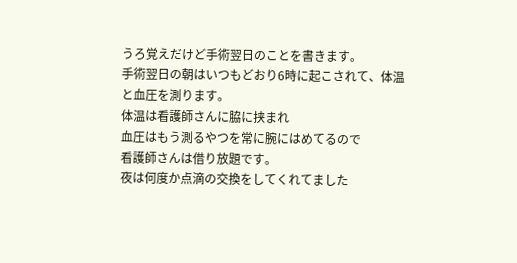うろ覚えだけど手術翌日のことを書きます。
手術翌日の朝はいつもどおり6時に起こされて、体温と血圧を測ります。
体温は看護師さんに脇に挟まれ
血圧はもう測るやつを常に腕にはめてるので
看護師さんは借り放題です。
夜は何度か点滴の交換をしてくれてました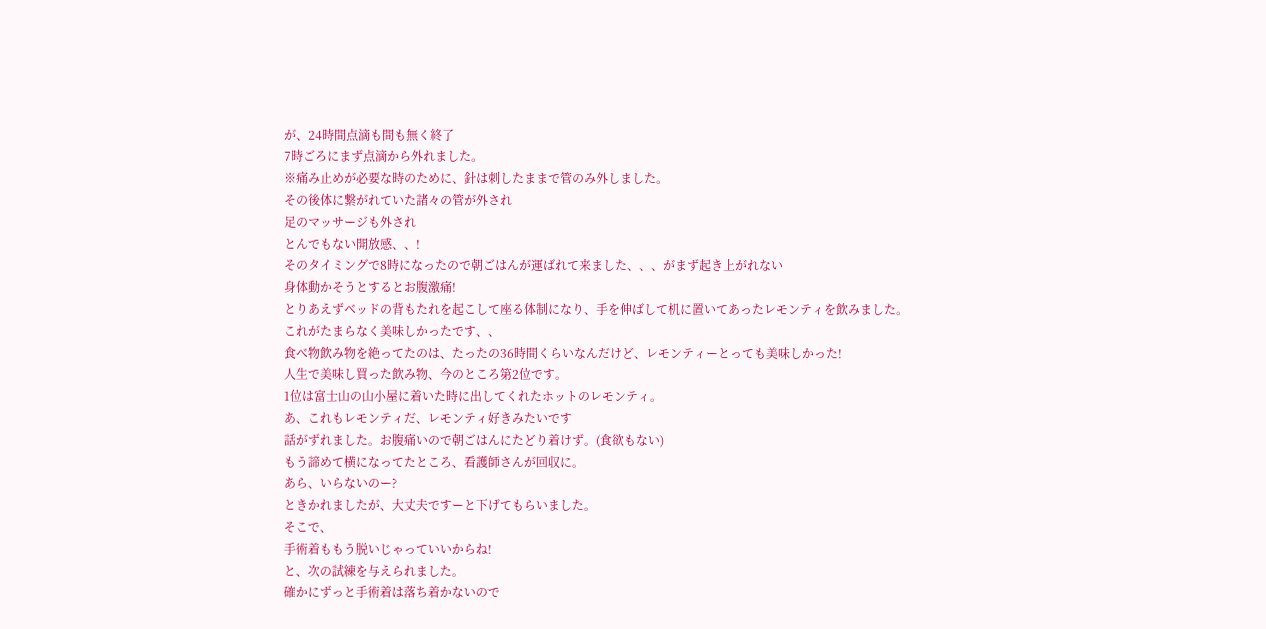が、24時間点滴も間も無く終了
7時ごろにまず点滴から外れました。
※痛み止めが必要な時のために、針は刺したままで管のみ外しました。
その後体に繋がれていた諸々の管が外され
足のマッサージも外され
とんでもない開放感、、!
そのタイミングで8時になったので朝ごはんが運ばれて来ました、、、がまず起き上がれない
身体動かそうとするとお腹激痛!
とりあえずベッドの背もたれを起こして座る体制になり、手を伸ばして机に置いてあったレモンティを飲みました。
これがたまらなく美味しかったです、、
食べ物飲み物を絶ってたのは、たったの36時間くらいなんだけど、レモンティーとっても美味しかった!
人生で美味し買った飲み物、今のところ第2位です。
1位は富士山の山小屋に着いた時に出してくれたホットのレモンティ。
あ、これもレモンティだ、レモンティ好きみたいです
話がずれました。お腹痛いので朝ごはんにたどり着けず。(食欲もない)
もう諦めて横になってたところ、看護師さんが回収に。
あら、いらないのー?
ときかれましたが、大丈夫ですーと下げてもらいました。
そこで、
手術着ももう脱いじゃっていいからね!
と、次の試練を与えられました。
確かにずっと手術着は落ち着かないので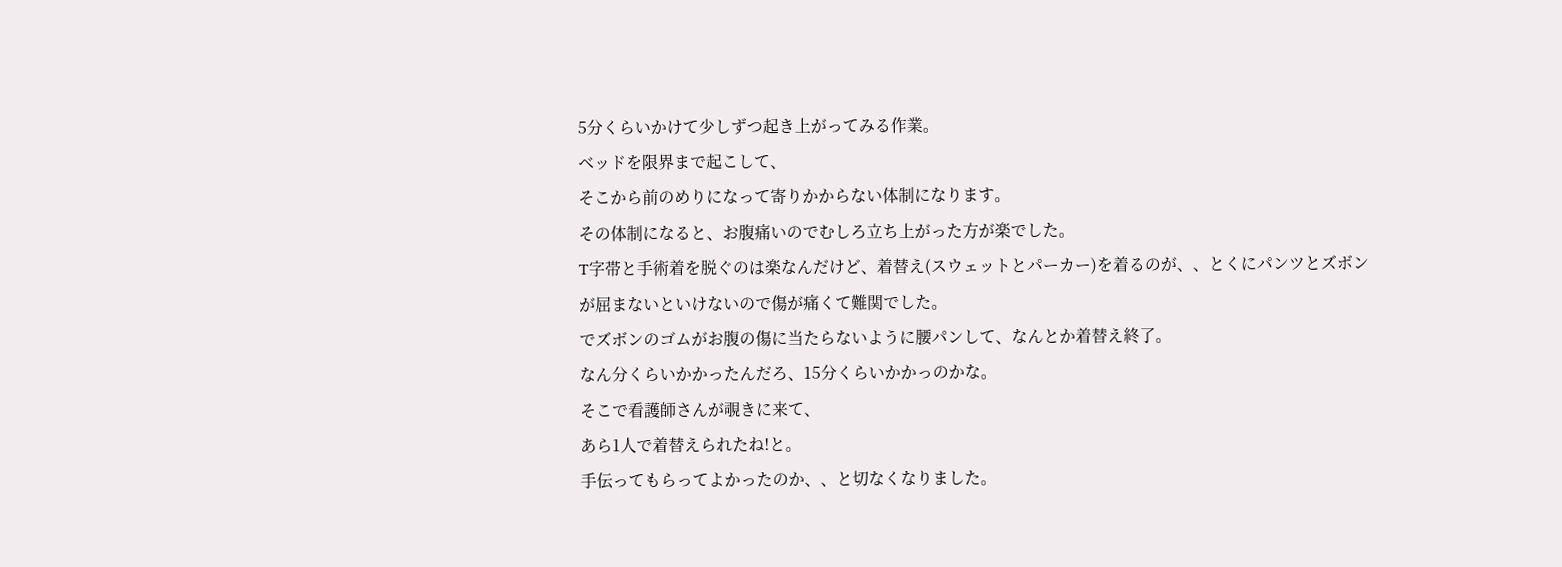5分くらいかけて少しずつ起き上がってみる作業。
ベッドを限界まで起こして、
そこから前のめりになって寄りかからない体制になります。
その体制になると、お腹痛いのでむしろ立ち上がった方が楽でした。
T字帯と手術着を脱ぐのは楽なんだけど、着替え(スウェットとパーカー)を着るのが、、とくにパンツとズボンが屈まないといけないので傷が痛くて難関でした。
でズボンのゴムがお腹の傷に当たらないように腰パンして、なんとか着替え終了。
なん分くらいかかったんだろ、15分くらいかかっのかな。
そこで看護師さんが覗きに来て、
あら1人で着替えられたね!と。
手伝ってもらってよかったのか、、と切なくなりました。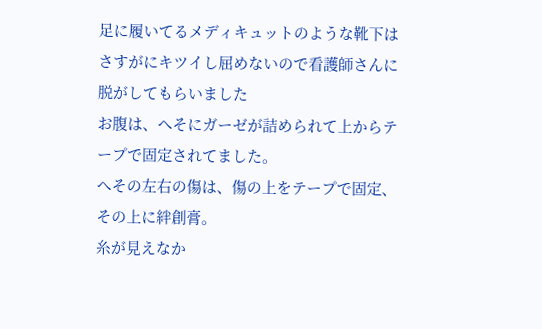足に履いてるメディキュットのような靴下は
さすがにキツイし屈めないので看護師さんに脱がしてもらいました
お腹は、へそにガーゼが詰められて上からテープで固定されてました。
へその左右の傷は、傷の上をテープで固定、その上に絆創膏。
糸が見えなか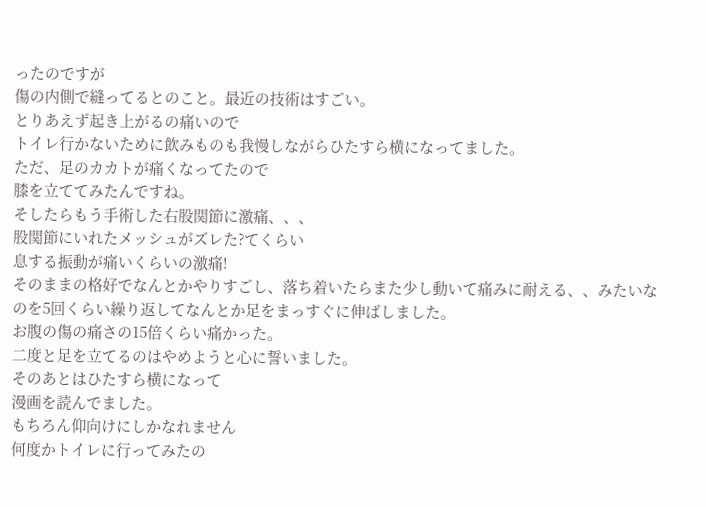ったのですが
傷の内側で縫ってるとのこと。最近の技術はすごい。
とりあえず起き上がるの痛いので
トイレ行かないために飲みものも我慢しながらひたすら横になってました。
ただ、足のカカトが痛くなってたので
膝を立ててみたんですね。
そしたらもう手術した右股関節に激痛、、、
股関節にいれたメッシュがズレた?てくらい
息する振動が痛いくらいの激痛!
そのままの格好でなんとかやりすごし、落ち着いたらまた少し動いて痛みに耐える、、みたいなのを5回くらい繰り返してなんとか足をまっすぐに伸ばしました。
お腹の傷の痛さの15倍くらい痛かった。
二度と足を立てるのはやめようと心に誓いました。
そのあとはひたすら横になって
漫画を読んでました。
もちろん仰向けにしかなれません
何度かトイレに行ってみたの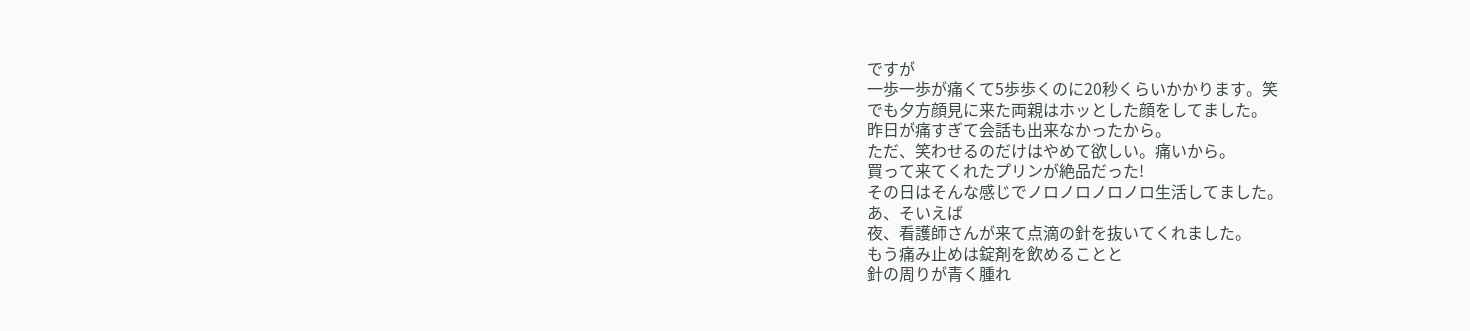ですが
一歩一歩が痛くて5歩歩くのに20秒くらいかかります。笑
でも夕方顔見に来た両親はホッとした顔をしてました。
昨日が痛すぎて会話も出来なかったから。
ただ、笑わせるのだけはやめて欲しい。痛いから。
買って来てくれたプリンが絶品だった!
その日はそんな感じでノロノロノロノロ生活してました。
あ、そいえば
夜、看護師さんが来て点滴の針を抜いてくれました。
もう痛み止めは錠剤を飲めることと
針の周りが青く腫れ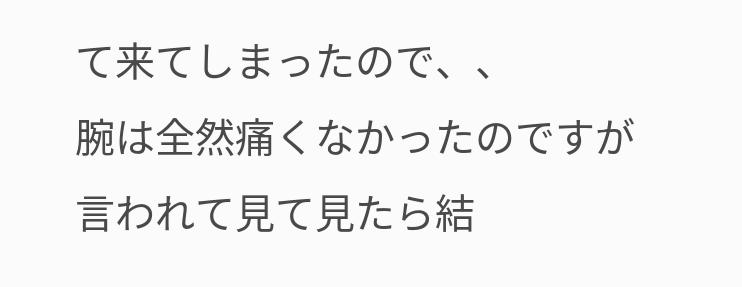て来てしまったので、、
腕は全然痛くなかったのですが
言われて見て見たら結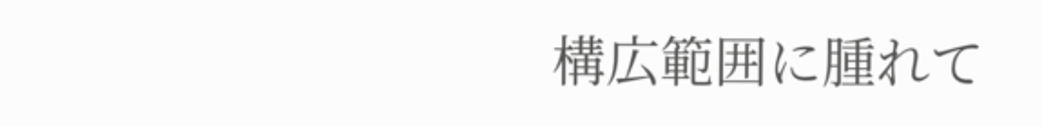構広範囲に腫れて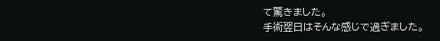て驚きました。
手術翌日はそんな感じで過ぎました。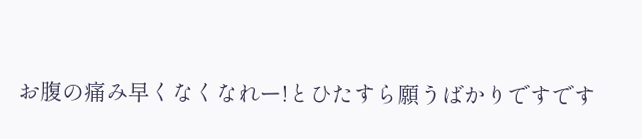お腹の痛み早くなくなれー!とひたすら願うばかりですです